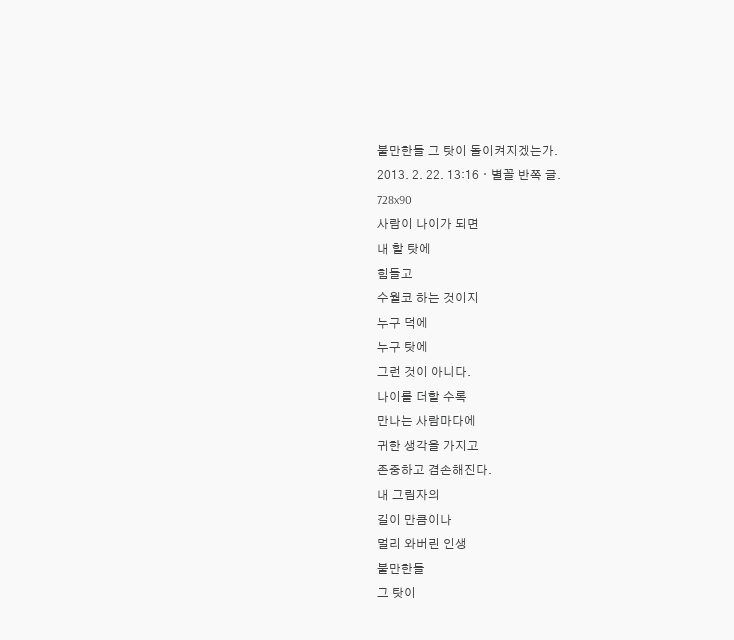불만한들 그 탓이 돌이켜지겠는가.
2013. 2. 22. 13:16ㆍ별꼴 반쪽 글.
728x90
사람이 나이가 되면
내 할 탓에
힘들고
수월코 하는 것이지
누구 덕에
누구 탓에
그런 것이 아니다.
나이를 더할 수록
만나는 사람마다에
귀한 생각을 가지고
존중하고 겸손해진다.
내 그림자의
길이 만큼이나
멀리 와버린 인생
불만한들
그 탓이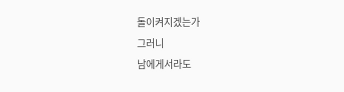돌이켜지겠는가
그러니
남에게서라도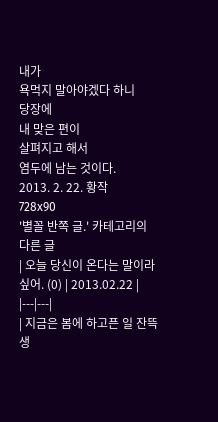내가
욕먹지 말아야겠다 하니
당장에
내 맞은 편이
살펴지고 해서
염두에 남는 것이다.
2013. 2. 22. 황작
728x90
'별꼴 반쪽 글.' 카테고리의 다른 글
| 오늘 당신이 온다는 말이라 싶어. (0) | 2013.02.22 |
|---|---|
| 지금은 봄에 하고픈 일 잔뜩 생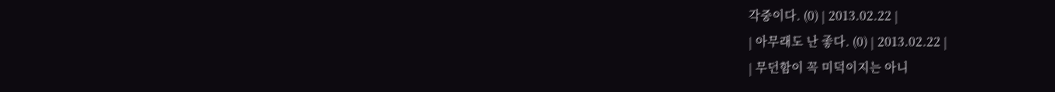각중이다. (0) | 2013.02.22 |
| 아무래도 난 좋다. (0) | 2013.02.22 |
| 무던함이 꼭 미덕이지는 아니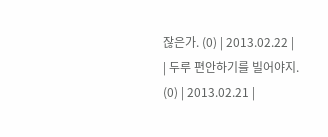잖은가. (0) | 2013.02.22 |
| 두루 편안하기를 빌어야지. (0) | 2013.02.21 |